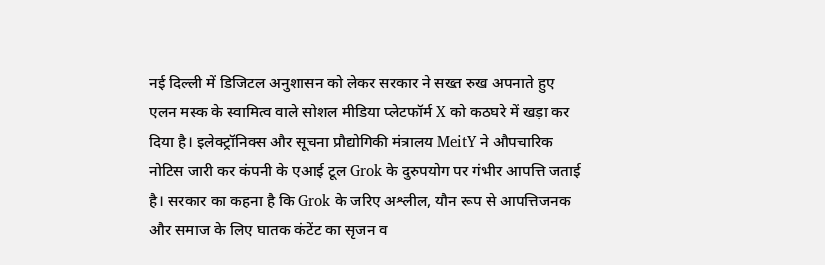नई दिल्ली में डिजिटल अनुशासन को लेकर सरकार ने सख्त रुख अपनाते हुए एलन मस्क के स्वामित्व वाले सोशल मीडिया प्लेटफॉर्म X को कठघरे में खड़ा कर दिया है। इलेक्ट्रॉनिक्स और सूचना प्रौद्योगिकी मंत्रालय MeitY ने औपचारिक नोटिस जारी कर कंपनी के एआई टूल Grok के दुरुपयोग पर गंभीर आपत्ति जताई है। सरकार का कहना है कि Grok के जरिए अश्लील, यौन रूप से आपत्तिजनक और समाज के लिए घातक कंटेंट का सृजन व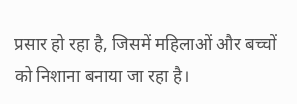प्रसार हो रहा है, जिसमें महिलाओं और बच्चों को निशाना बनाया जा रहा है।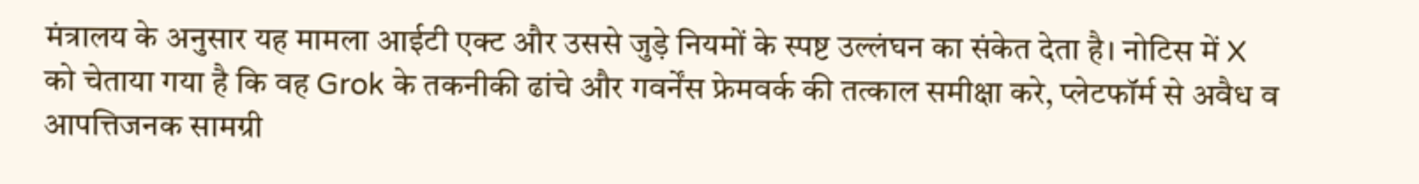मंत्रालय के अनुसार यह मामला आईटी एक्ट और उससे जुड़े नियमों के स्पष्ट उल्लंघन का संकेत देता है। नोटिस में X को चेताया गया है कि वह Grok के तकनीकी ढांचे और गवर्नेंस फ्रेमवर्क की तत्काल समीक्षा करे, प्लेटफॉर्म से अवैध व आपत्तिजनक सामग्री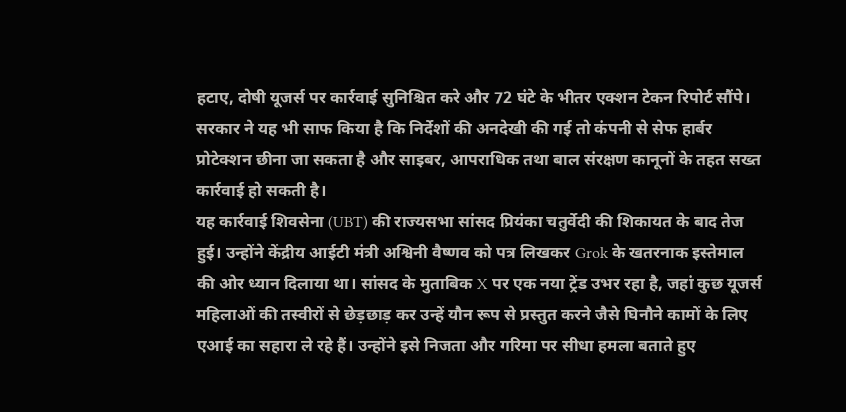हटाए, दोषी यूजर्स पर कार्रवाई सुनिश्चित करे और 72 घंटे के भीतर एक्शन टेकन रिपोर्ट सौंपे। सरकार ने यह भी साफ किया है कि निर्देशों की अनदेखी की गई तो कंपनी से सेफ हार्बर प्रोटेक्शन छीना जा सकता है और साइबर, आपराधिक तथा बाल संरक्षण कानूनों के तहत सख्त कार्रवाई हो सकती है।
यह कार्रवाई शिवसेना (UBT) की राज्यसभा सांसद प्रियंका चतुर्वेदी की शिकायत के बाद तेज हुई। उन्होंने केंद्रीय आईटी मंत्री अश्विनी वैष्णव को पत्र लिखकर Grok के खतरनाक इस्तेमाल की ओर ध्यान दिलाया था। सांसद के मुताबिक X पर एक नया ट्रेंड उभर रहा है, जहां कुछ यूजर्स महिलाओं की तस्वीरों से छेड़छाड़ कर उन्हें यौन रूप से प्रस्तुत करने जैसे घिनौने कामों के लिए एआई का सहारा ले रहे हैं। उन्होंने इसे निजता और गरिमा पर सीधा हमला बताते हुए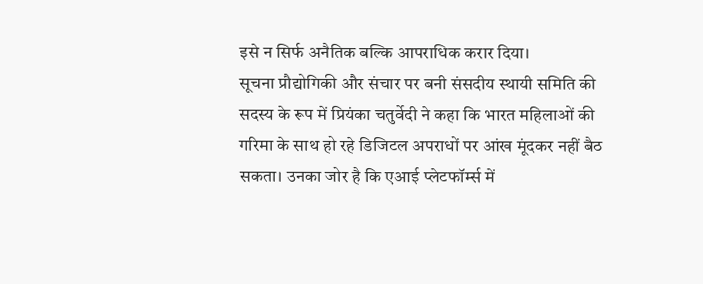इसे न सिर्फ अनैतिक बल्कि आपराधिक करार दिया।
सूचना प्रौद्योगिकी और संचार पर बनी संसदीय स्थायी समिति की सदस्य के रूप में प्रियंका चतुर्वेदी ने कहा कि भारत महिलाओं की गरिमा के साथ हो रहे डिजिटल अपराधों पर आंख मूंदकर नहीं बैठ सकता। उनका जोर है कि एआई प्लेटफॉर्म्स में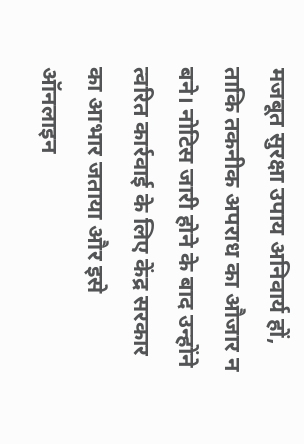मजबूत सुरक्षा उपाय अनिवार्य हों, ताकि तकनीक अपराध का औजार न बने। नोटिस जारी होने के बाद उन्होंने त्वरित कार्रवाई के लिए केंद्र सरकार का आभार जताया और इसे ऑनलाइन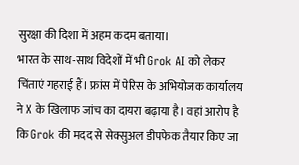सुरक्षा की दिशा में अहम कदम बताया।
भारत के साथ-साथ विदेशों में भी Grok AI को लेकर चिंताएं गहराई हैं। फ्रांस में पेरिस के अभियोजक कार्यालय ने X के खिलाफ जांच का दायरा बढ़ाया है। वहां आरोप है कि Grok की मदद से सेक्सुअल डीपफेक तैयार किए जा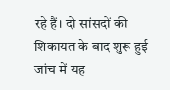रहे हैं। दो सांसदों की शिकायत के बाद शुरू हुई जांच में यह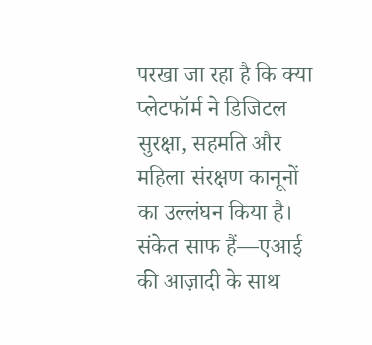परखा जा रहा है कि क्या प्लेटफॉर्म ने डिजिटल सुरक्षा, सहमति और महिला संरक्षण कानूनों का उल्लंघन किया है। संकेत साफ हैं—एआई की आज़ादी के साथ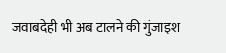जवाबदेही भी अब टालने की गुंजाइश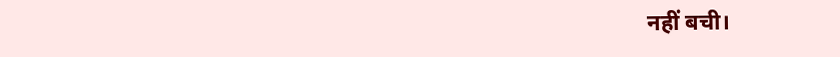नहीं बची।